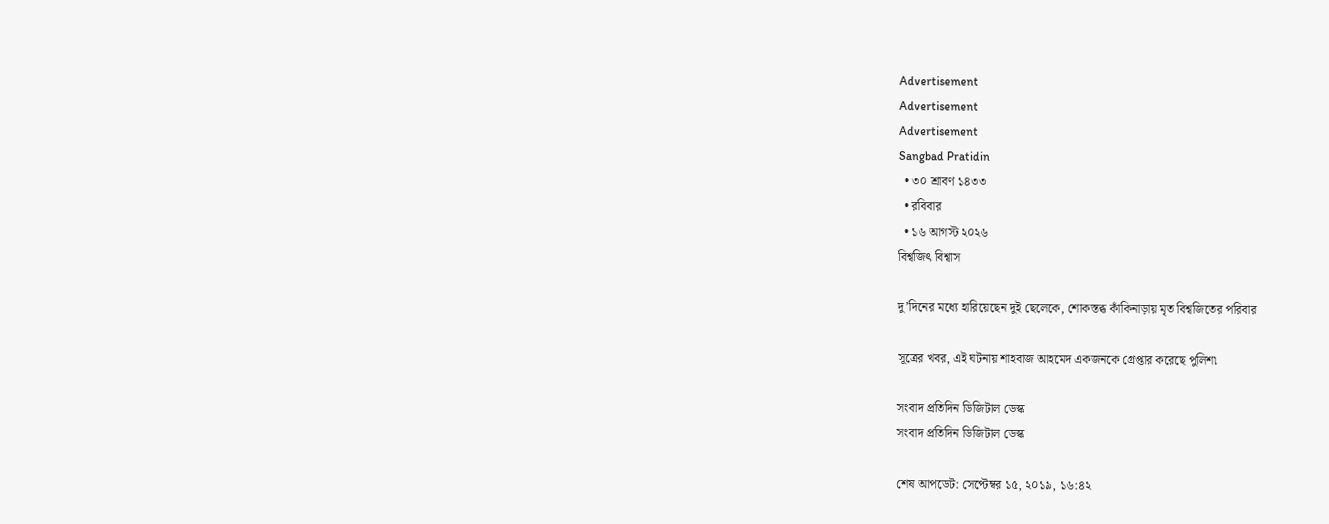Advertisement
Advertisement
Advertisement
Sangbad Pratidin
  • ৩০ শ্রাবণ ১৪৩৩
  • রবিবার
  • ১৬ আগস্ট ২০২৬
বিশ্বজিৎ বিশ্বাস

দু’দিনের মধ্যে হারিয়েছেন দুই ছেলেকে, শোকস্তব্ধ কাঁকিনাড়ায় মৃত বিশ্বজিতের পরিবার

সূত্রের খবর, এই ঘটনায় শাহবাজ আহমেদ একজনকে গ্রেপ্তার করেছে পুলিশ৷

সংবাদ প্রতিদিন ডিজিটাল ডেস্ক
সংবাদ প্রতিদিন ডিজিটাল ডেস্ক

শেষ আপডেট: সেপ্টেম্বর ১৫, ২০১৯, ১৬:৪২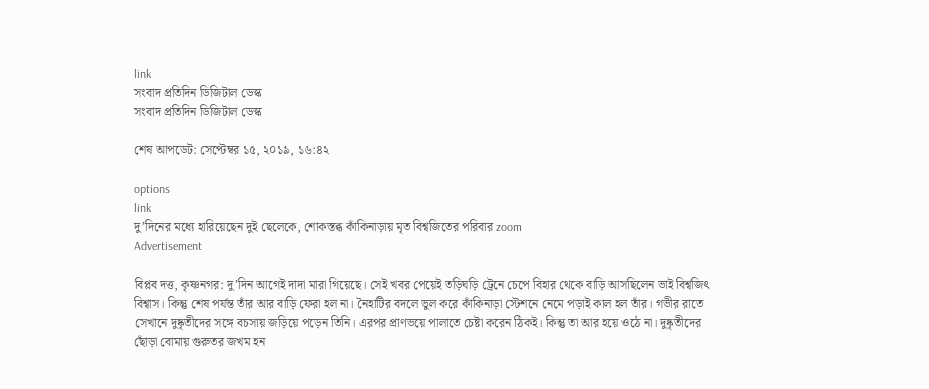link
সংবাদ প্রতিদিন ডিজিটাল ডেস্ক
সংবাদ প্রতিদিন ডিজিটাল ডেস্ক

শেষ আপডেট: সেপ্টেম্বর ১৫, ২০১৯, ১৬:৪২

options
link
দু’দিনের মধ্যে হারিয়েছেন দুই ছেলেকে, শোকস্তব্ধ কাঁকিনাড়ায় মৃত বিশ্বজিতের পরিবার zoom
Advertisement

বিপ্লব দত্ত, কৃষ্ণনগর: দু’দিন আগেই দাদা মারা গিয়েছে। সেই খবর পেয়েই তড়িঘড়ি ট্রেনে চেপে বিহার থেকে বাড়ি আসছিলেন ভাই বিশ্বজিৎ বিশ্বাস। কিন্তু শেষ পর্যন্ত তাঁর আর বাড়ি ফেরা হল না। নৈহাটির বদলে ভুল করে কাঁকিনাড়া স্টেশনে নেমে পড়াই কাল হল তাঁর। গভীর রাতে সেখানে দুষ্কৃতীদের সঙ্গে বচসায় জড়িয়ে পড়েন তিনি। এরপর প্রাণভয়ে পালাতে চেষ্টা করেন ঠিকই। কিন্তু তা আর হয়ে ওঠে না। দুষ্কৃতীদের ছোঁড়া বোমায় গুরুতর জখম হন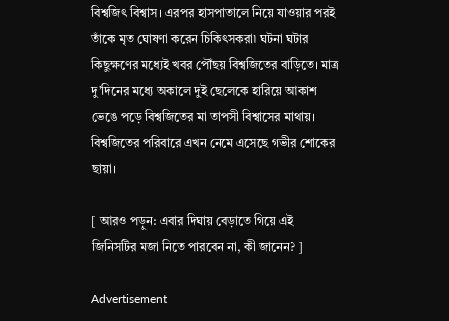বিশ্বজিৎ বিশ্বাস। এরপর হাসপাতালে নিয়ে যাওয়ার পরই তাঁকে মৃত ঘোষণা করেন চিকিৎসকরা৷ ঘটনা ঘটার কিছুক্ষণের মধ্যেই খবর পৌঁছয় বিশ্বজিতের বাড়িতে। মাত্র দু’দিনের মধ্যে অকালে দুই ছেলেকে হারিয়ে আকাশ ভেঙে পড়ে বিশ্বজিতের মা তাপসী বিশ্বাসের মাথায়। বিশ্বজিতের পরিবারে এখন নেমে এসেছে গভীর শোকের ছায়া।

[ আরও পড়ুন: এবার দিঘায় বেড়াতে গিয়ে এই জিনিসটির মজা নিতে পারবেন না, কী জানেন? ]

Advertisement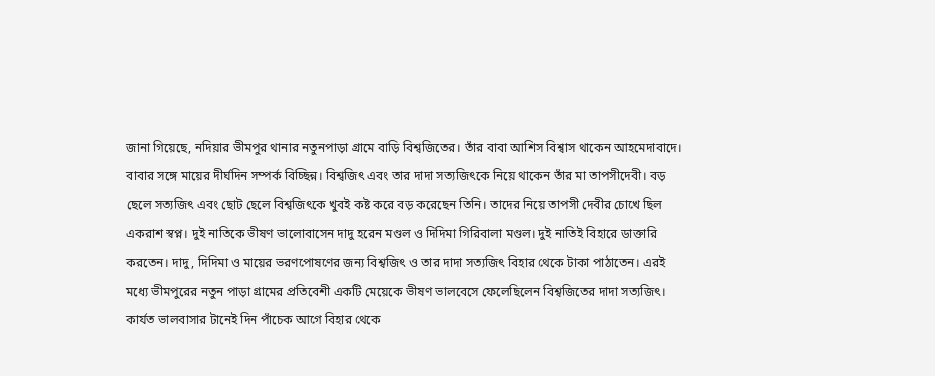জানা গিয়েছে, নদিয়ার ভীমপুর থানার নতুনপাড়া গ্রামে বাড়ি বিশ্বজিতের। তাঁর বাবা আশিস বিশ্বাস থাকেন আহমেদাবাদে। বাবার সঙ্গে মায়ের দীর্ঘদিন সম্পর্ক বিচ্ছিন্ন। বিশ্বজিৎ এবং তার দাদা সত্যজিৎকে নিয়ে থাকেন তাঁর মা তাপসীদেবী। বড় ছেলে সত্যজিৎ এবং ছোট ছেলে বিশ্বজিৎকে খুবই কষ্ট করে বড় করেছেন তিনি। তাদের নিয়ে তাপসী দেবীর চোখে ছিল একরাশ স্বপ্ন। দুই নাতিকে ভীষণ ভালোবাসেন দাদু হরেন মণ্ডল ও দিদিমা গিরিবালা মণ্ডল। দুই নাতিই বিহারে ডাক্তারি
করতেন। দাদু, দিদিমা ও মায়ের ভরণপোষণের জন্য বিশ্বজিৎ ও তার দাদা সত্যজিৎ বিহার থেকে টাকা পাঠাতেন। এরই মধ্যে ভীমপুরের নতুন পাড়া গ্রামের প্রতিবেশী একটি মেয়েকে ভীষণ ভালবেসে ফেলেছিলেন বিশ্বজিতের দাদা সত্যজিৎ। কার্যত ভালবাসার টানেই দিন পাঁচেক আগে বিহার থেকে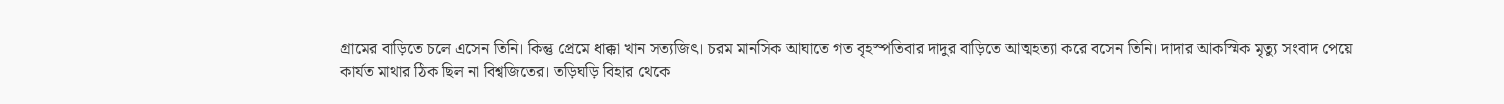গ্রামের বাড়িতে চলে এসেন তিনি। কিন্তু প্রেমে ধাক্কা খান সত্যজিৎ। চরম মানসিক আঘাতে গত বৃহস্পতিবার দাদুর বাড়িতে আত্মহত্যা করে বসেন তিনি। দাদার আকস্মিক মৃত্যু সংবাদ পেয়ে
কার্যত মাথার ঠিক ছিল না বিশ্বজিতের। তড়িঘড়ি বিহার থেকে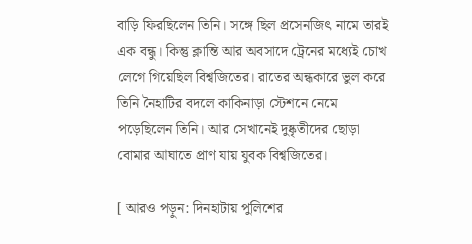বাড়ি ফিরছিলেন তিনি। সঙ্গে ছিল প্রসেনজিৎ নামে তারই এক বন্ধু। কিন্তু ক্লান্তি আর অবসাদে ট্রেনের মধ্যেই চোখ লেগে গিয়েছিল বিশ্বজিতের। রাতের অন্ধকারে ভুল করে তিনি নৈহাটির বদলে কাকিনাড়া স্টেশনে নেমে পড়েছিলেন তিনি। আর সেখানেই দুষ্কৃতীদের ছোড়া বোমার আঘাতে প্রাণ যায় যুবক বিশ্বজিতের।

[ আরও পড়ুন: দিনহাটায় পুলিশের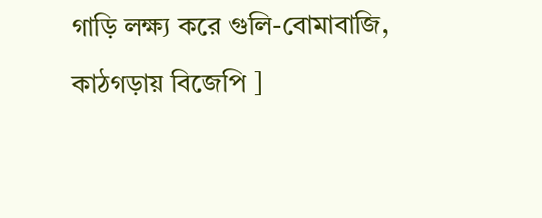গাড়ি লক্ষ্য করে গুলি-বোমাবাজি, কাঠগড়ায় বিজেপি ]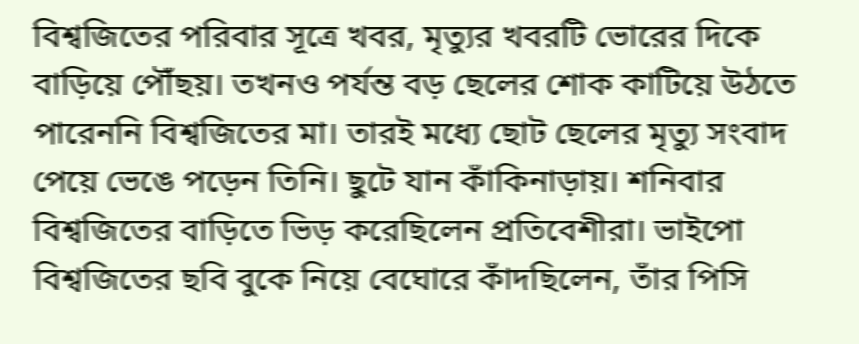বিশ্বজিতের পরিবার সূত্রে খবর, মৃত্যুর খবরটি ভোরের দিকে বাড়িয়ে পৌঁছয়। তখনও পর্যন্ত বড় ছেলের শোক কাটিয়ে উঠতে পারেননি বিশ্বজিতের মা। তারই মধ্যে ছোট ছেলের মৃত্যু সংবাদ পেয়ে ভেঙে পড়েন তিনি। ছুটে যান কাঁকিনাড়ায়। শনিবার বিশ্বজিতের বাড়িতে ভিড় করেছিলেন প্রতিবেশীরা। ভাইপো বিশ্বজিতের ছবি বুকে নিয়ে বেঘোরে কাঁদছিলেন, তাঁর পিসি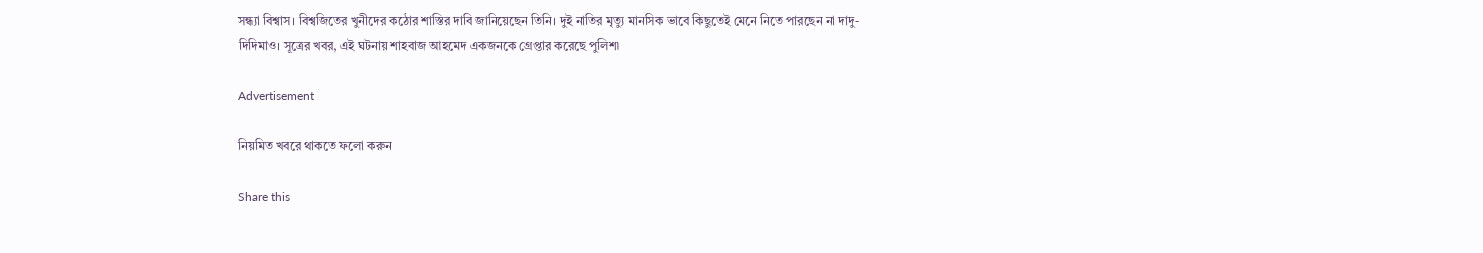সন্ধ্যা বিশ্বাস। বিশ্বজিতের খুনীদের কঠোর শাস্তির দাবি জানিয়েছেন তিনি। দুই নাতির মৃত্যু মানসিক ভাবে কিছুতেই মেনে নিতে পারছেন না দাদু-দিদিমাও। সূত্রের খবর, এই ঘটনায় শাহবাজ আহমেদ একজনকে গ্রেপ্তার করেছে পুলিশ৷

Advertisement

নিয়মিত খবরে থাকতে ফলো করুন

Share this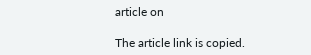article on

The article link is copied.